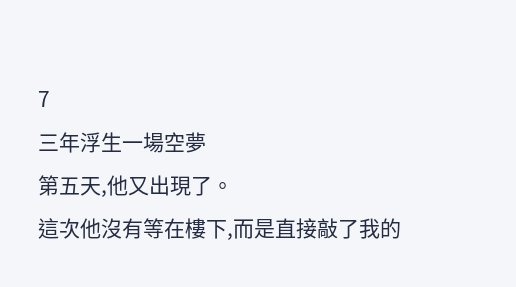7
三年浮生一場空夢
第五天,他又出現了。
這次他沒有等在樓下,而是直接敲了我的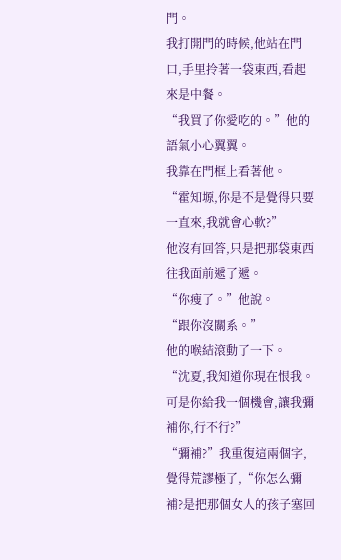門。
我打開門的時候,他站在門口,手里拎著一袋東西,看起來是中餐。
“我買了你愛吃的。”他的語氣小心翼翼。
我靠在門框上看著他。
“霍知塬,你是不是覺得只要一直來,我就會心軟?”
他沒有回答,只是把那袋東西往我面前遞了遞。
“你瘦了。”他說。
“跟你沒關系。”
他的喉結滾動了一下。
“沈夏,我知道你現在恨我。可是你給我一個機會,讓我彌補你,行不行?”
“彌補?”我重復這兩個字,覺得荒謬極了,“你怎么彌補?是把那個女人的孩子塞回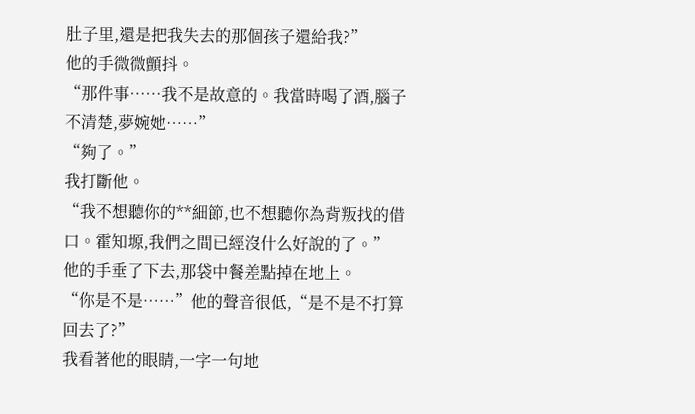肚子里,還是把我失去的那個孩子還給我?”
他的手微微顫抖。
“那件事……我不是故意的。我當時喝了酒,腦子不清楚,夢婉她……”
“夠了。”
我打斷他。
“我不想聽你的**細節,也不想聽你為背叛找的借口。霍知塬,我們之間已經沒什么好說的了。”
他的手垂了下去,那袋中餐差點掉在地上。
“你是不是……”他的聲音很低,“是不是不打算回去了?”
我看著他的眼睛,一字一句地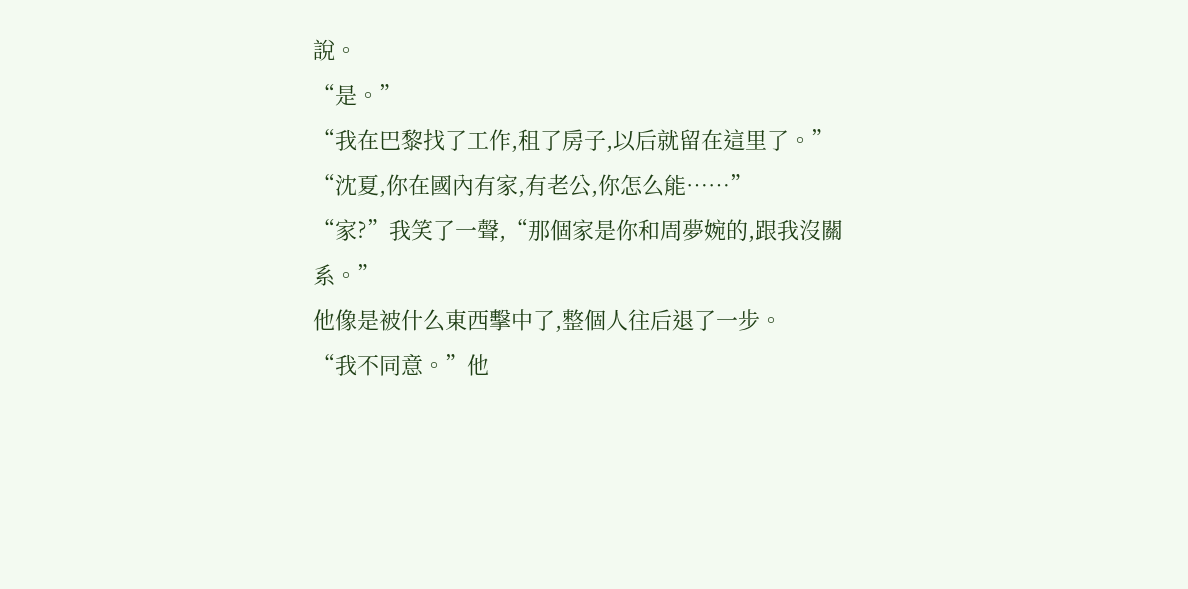說。
“是。”
“我在巴黎找了工作,租了房子,以后就留在這里了。”
“沈夏,你在國內有家,有老公,你怎么能……”
“家?”我笑了一聲,“那個家是你和周夢婉的,跟我沒關系。”
他像是被什么東西擊中了,整個人往后退了一步。
“我不同意。”他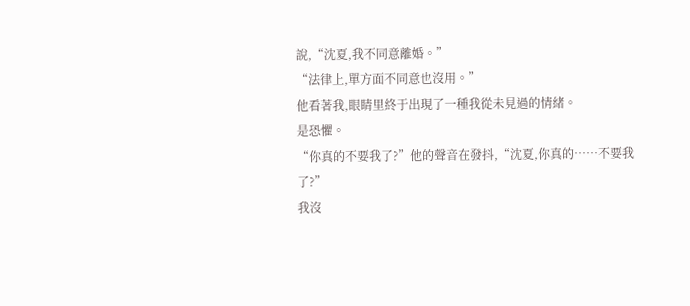說,“沈夏,我不同意離婚。”
“法律上,單方面不同意也沒用。”
他看著我,眼睛里終于出現了一種我從未見過的情緒。
是恐懼。
“你真的不要我了?”他的聲音在發抖,“沈夏,你真的……不要我了?”
我沒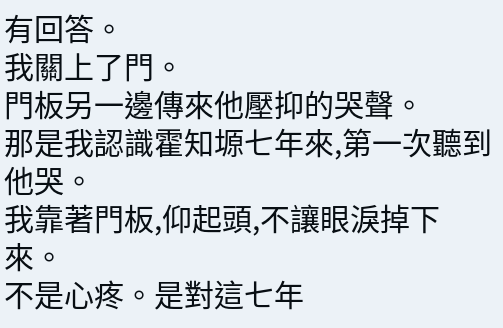有回答。
我關上了門。
門板另一邊傳來他壓抑的哭聲。
那是我認識霍知塬七年來,第一次聽到他哭。
我靠著門板,仰起頭,不讓眼淚掉下來。
不是心疼。是對這七年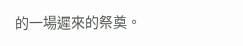的一場遲來的祭奠。